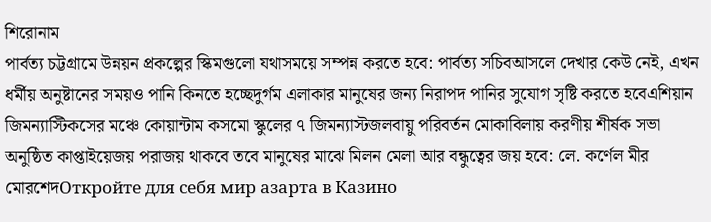শিরোনাম
পার্বত্য চট্টগ্রামে উন্নয়ন প্রকল্পের স্কিমগুলো যথাসময়ে সম্পন্ন করতে হবে: পার্বত্য সচিবআসলে দেখার কেউ নেই, এখন ধর্মীয় অনুষ্টানের সময়ও পানি কিনতে হচ্ছেদুর্গম এলাকার মানুষের জন্য নিরাপদ পানির সুযোগ সৃষ্টি করতে হবেএশিয়ান জিমন্যাস্টিকসের মঞ্চে কোয়ান্টাম কসমো স্কুলের ৭ জিমন্যাস্টজলবায়ু পরিবর্তন মোকাবিলায় করণীয় শীর্ষক সভা অনুষ্ঠিত কাপ্তাইয়েজয় পরাজয় থাকবে তবে মানুষের মাঝে মিলন মেলা আর বন্ধুত্বের জয় হবে: লে. কর্ণেল মীর মোরশেদОткройте для себя мир азарта в Казино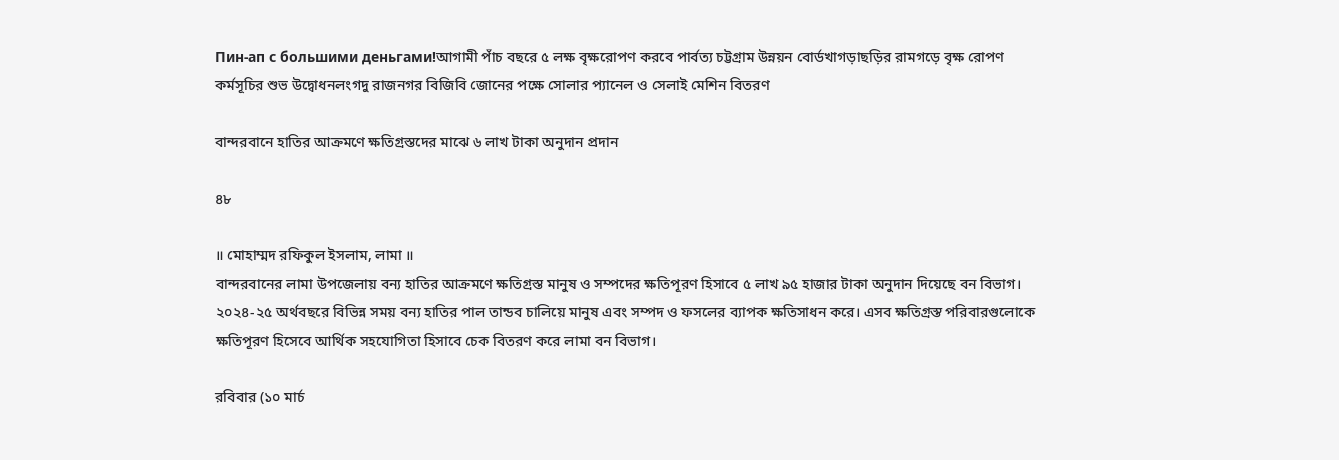Пин-ап с большими деньгами!আগামী পাঁচ বছরে ৫ লক্ষ বৃক্ষরোপণ করবে পার্বত্য চট্টগ্রাম উন্নয়ন বোর্ডখাগড়াছড়ির রামগড়ে বৃক্ষ রোপণ কর্মসূচির শুভ উদ্বোধনলংগদু রাজনগর বিজিবি জোনের পক্ষে সোলার প্যানেল ও সেলাই মেশিন বিতরণ

বান্দরবানে হাতির আক্রমণে ক্ষতিগ্রস্তদের মাঝে ৬ লাখ টাকা অনুদান প্রদান

৪৮

॥ মোহাম্মদ রফিকুল ইসলাম, লামা ॥
বান্দরবানের লামা উপজেলায় বন্য হাতির আক্রমণে ক্ষতিগ্রস্ত মানুষ ও সম্পদের ক্ষতিপূরণ হিসাবে ৫ লাখ ৯৫ হাজার টাকা অনুদান দিয়েছে বন বিভাগ। ২০২৪-২৫ অর্থবছরে বিভিন্ন সময় বন্য হাতির পাল তান্ডব চালিয়ে মানুষ এবং সম্পদ ও ফসলের ব্যাপক ক্ষতিসাধন করে। এসব ক্ষতিগ্রস্ত পরিবারগুলোকে ক্ষতিপূরণ হিসেবে আর্থিক সহযোগিতা হিসাবে চেক বিতরণ করে লামা বন বিভাগ।

রবিবার (১০ মার্চ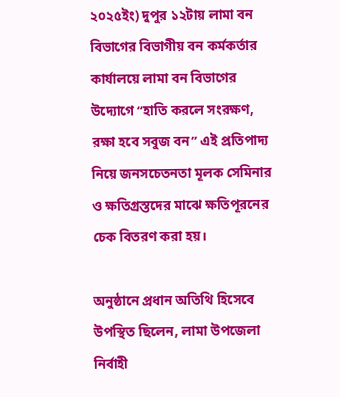২০২৫ইং) দুপুর ১২টায় লামা বন বিভাগের বিভাগীয় বন কর্মকর্তার কার্যালয়ে লামা বন বিভাগের উদ্যোগে “হাতি করলে সংরক্ষণ, রক্ষা হবে সবুজ বন” এই প্রতিপাদ্য নিয়ে জনসচেতনতা মূলক সেমিনার ও ক্ষতিগ্রস্তদের মাঝে ক্ষতিপূরনের চেক বিতরণ করা হয়।

অনুষ্ঠানে প্রধান অতিথি হিসেবে উপস্থিত ছিলেন, লামা উপজেলা নির্বাহী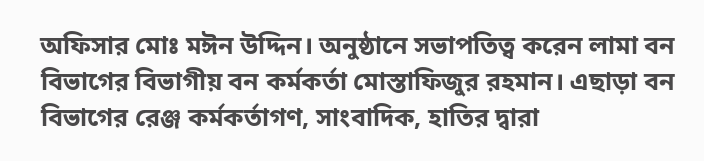অফিসার মোঃ মঈন উদ্দিন। অনুষ্ঠানে সভাপতিত্ব করেন লামা বন বিভাগের বিভাগীয় বন কর্মকর্তা মোস্তাফিজুর রহমান। এছাড়া বন বিভাগের রেঞ্জ কর্মকর্তাগণ, সাংবাদিক, হাতির দ্বারা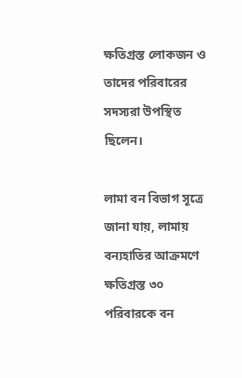ক্ষতিগ্রস্ত লোকজন ও তাদের পরিবারের সদস্যরা উপস্থিত ছিলেন।

লামা বন বিভাগ সূত্রে জানা যায়, লামায় বন্যহাতির আক্রমণে ক্ষতিগ্রস্ত ৩০ পরিবারকে বন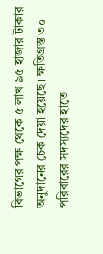বিভাগের পক্ষ থেকে ৫ লাখ ৯৫ হাজার টাকার অনুদানের চেক দেয়া হয়েছে। ক্ষতিগ্রস্ত ৩০ পরিবারের সদস্যদের হাতে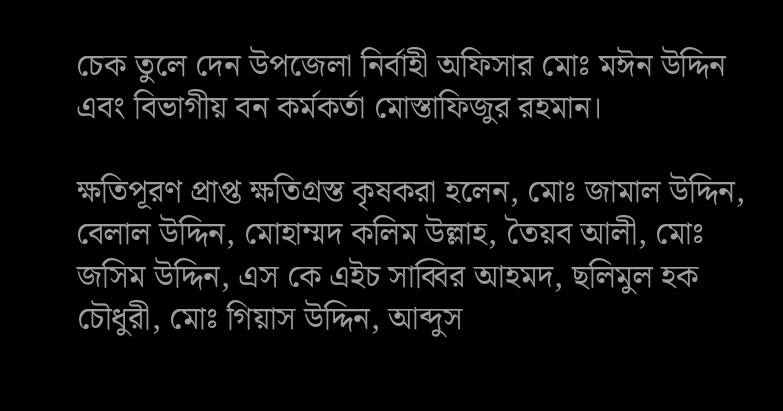চেক তুলে দেন উপজেলা নির্বাহী অফিসার মোঃ মঈন উদ্দিন এবং বিভাগীয় বন কর্মকর্তা মোস্তাফিজুর রহমান।

ক্ষতিপূরণ প্রাপ্ত ক্ষতিগ্রস্ত কৃষকরা হলেন, মোঃ জামাল উদ্দিন, বেলাল উদ্দিন, মোহাম্মদ কলিম উল্লাহ, তৈয়ব আলী, মোঃ জসিম উদ্দিন, এস কে এইচ সাব্বির আহমদ, ছলিমুল হক চৌধুরী, মোঃ গিয়াস উদ্দিন, আব্দুস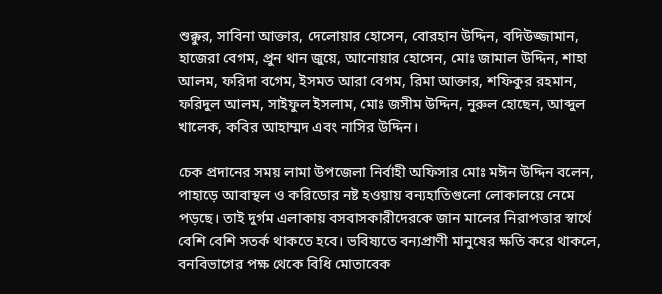শুক্কুর, সাবিনা আক্তার, দেলোয়ার হোসেন, বোরহান উদ্দিন, বদিউজ্জামান, হাজেরা বেগম, প্রুন থান জুয়ে, আনোয়ার হোসেন, মোঃ জামাল উদ্দিন, শাহা আলম, ফরিদা বগেম, ইসমত আরা বেগম, রিমা আক্তার, শফিকুর রহমান, ফরিদুল আলম, সাইফুল ইসলাম, মোঃ জসীম উদ্দিন, নুরুল হোছেন, আব্দুল খালেক, কবির আহাম্মদ এবং নাসির উদ্দিন।

চেক প্রদানের সময় লামা উপজেলা নির্বাহী অফিসার মোঃ মঈন উদ্দিন বলেন, পাহাড়ে আবাস্থল ও করিডোর নষ্ট হওয়ায় বন্যহাতিগুলো লোকালয়ে নেমে পড়ছে। তাই দুর্গম এলাকায় বসবাসকারীদেরকে জান মালের নিরাপত্তার স্বার্থে বেশি বেশি সতর্ক থাকতে হবে। ভবিষ্যতে বন্যপ্রাণী মানুষের ক্ষতি করে থাকলে, বনবিভাগের পক্ষ থেকে বিধি মোতাবেক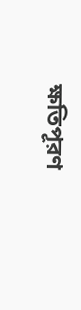ক্ষতিপূরণ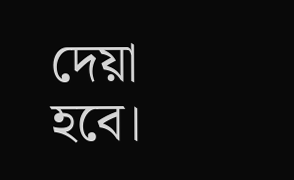দেয়া হবে।